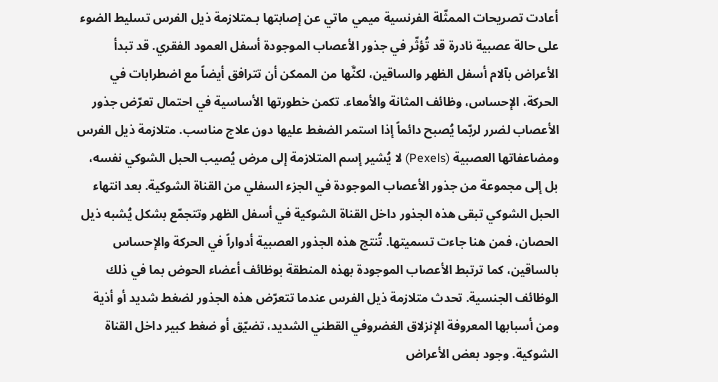أعادت تصريحات الممثّلة الفرنسية ميمي ماتي عن إصابتها بـمتلازمة ذيل الفرس تسليط الضوء على حالة عصبية نادرة قد تُؤثّر في جذور الأعصاب الموجودة أسفل العمود الفقري. قد تبدأ الأعراض بآلام أسفل الظهر والساقين، لكنَّها من الممكن أن تترافق أيضاً مع اضطرابات في الحركة، الإحساس، وظائف المثانة والأمعاء. تكمن خطورتها الأساسية في احتمال تعرّض جذور الأعصاب لضرر لربّما يُصبح دائماً إذا استمر الضغط عليها دون علاج مناسب. متلازمة ذيل الفرس ومضاعفاتها العصبية (Pexels) لا يُشير إسم المتلازمة إلى مرض يُصيب الحبل الشوكي نفسه، بل إلى مجموعة من جذور الأعصاب الموجودة في الجزء السفلي من القناة الشوكية. بعد انتهاء الحبل الشوكي تبقى هذه الجذور داخل القناة الشوكية في أسفل الظهر وتتجمّع بشكل يُشبه ذيل الحصان، فمن هنا جاءت تسميتها. تُنتج هذه الجذور العصبية أدواراً في الحركة والإحساس بالساقين، كما ترتبط الأعصاب الموجودة بهذه المنطقة بوظائف أعضاء الحوض بما في ذلك الوظائف الجنسية. تحدث متلازمة ذيل الفرس عندما تتعرّض هذه الجذور لضغط شديد أو أذية ومن أسبابها المعروفة الإنزلاق الغضروفي القطني الشديد، تضيّق أو ضغط كبير داخل القناة الشوكية. وجود بعض الأعراض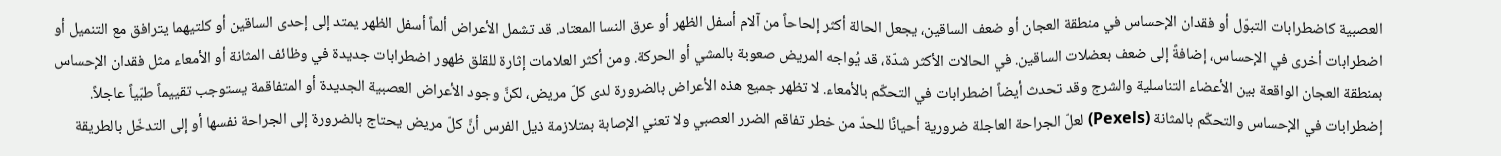العصبية كاضطرابات التبوّل أو فقدان الإحساس في منطقة العجان أو ضعف الساقين، يجعل الحالة أكثر إلحاحاً من آلام أسفل الظهر أو عرق النسا المعتاد. قد تشمل الأعراض ألماً أسفل الظهر يمتد إلى إحدى الساقين أو كلتيهما يترافق مع التنميل أو اضطرابات أخرى في الإحساس، إضافةً إلى ضعف بعضلات الساقين. في الحالات الأكثر شدّة، قد يُواجه المريض صعوبة بالمشي أو الحركة. ومن أكثر العلامات إثارة للقلق ظهور اضطرابات جديدة في وظائف المثانة أو الأمعاء مثل فقدان الإحساس بمنطقة العجان الواقعة بين الأعضاء التناسلية والشرج وقد تحدث أيضاً اضطرابات في التحكّم بالأمعاء. لا تظهر جميع هذه الأعراض بالضرورة لدى كلّ مريض، لكنَّ وجود الأعراض العصبية الجديدة أو المتفاقمة يستوجب تقييماً طبّياً عاجلاً. إضطرابات في الإحساس والتحكّم بالمثانة (Pexels) لعلّ الجراحة العاجلة ضرورية أحيانًا للحدّ من خطر تفاقم الضرر العصبي ولا تعني الإصابة بمتلازمة ذيل الفرس أنَّ كلّ مريض يحتاج بالضرورة إلى الجراحة نفسها أو إلى التدخّل بالطريقة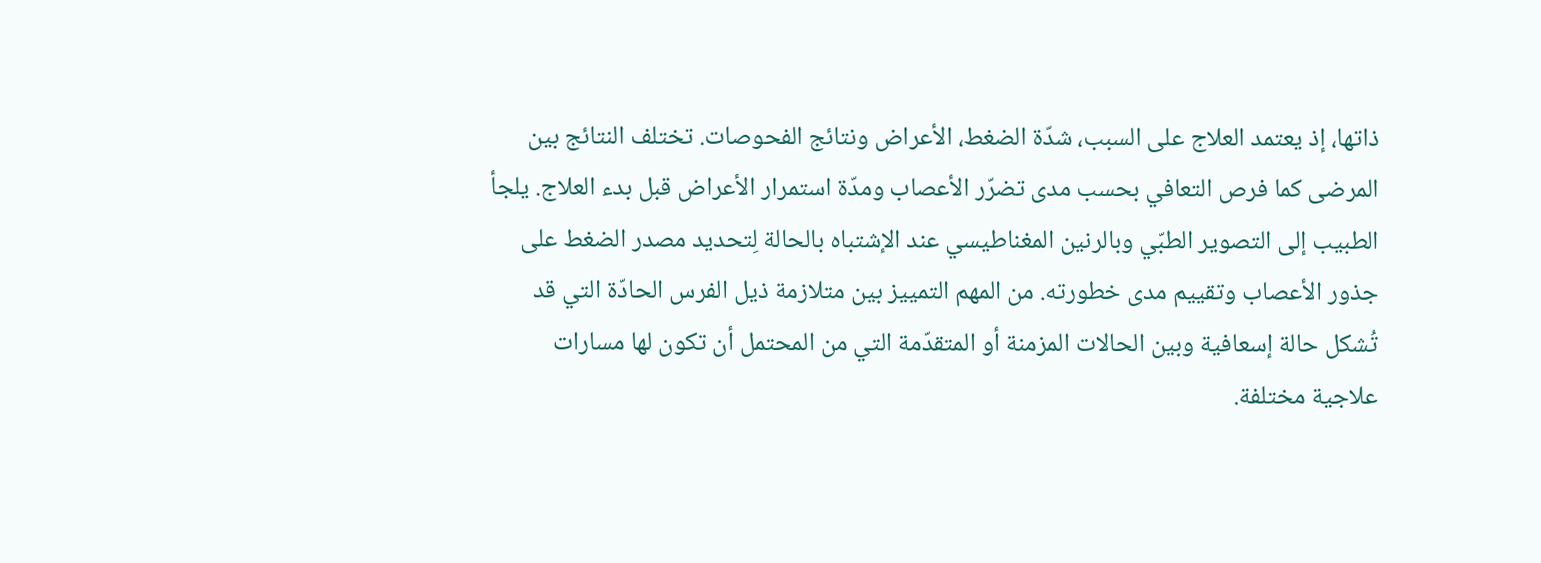ذاتها، إذ يعتمد العلاج على السبب، شدّة الضغط، الأعراض ونتائج الفحوصات. تختلف النتائج بين المرضى كما فرص التعافي بحسب مدى تضرّر الأعصاب ومدّة استمرار الأعراض قبل بدء العلاج. يلجأ الطبيب إلى التصوير الطبّي وبالرنين المغناطيسي عند الإشتباه بالحالة لِتحديد مصدر الضغط على جذور الأعصاب وتقييم مدى خطورته. من المهم التمييز بين متلازمة ذيل الفرس الحادّة التي قد تُشكل حالة إسعافية وبين الحالات المزمنة أو المتقدّمة التي من المحتمل أن تكون لها مسارات علاجية مختلفة.